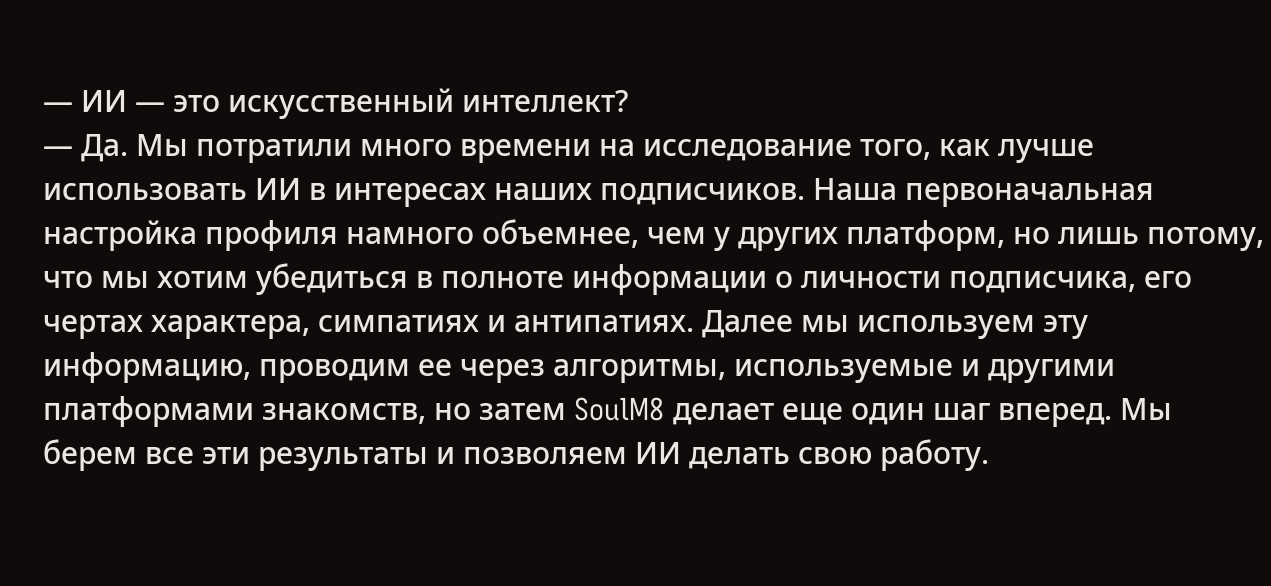— ИИ — это искусственный интеллект?
— Да. Мы потратили много времени на исследование того, как лучше использовать ИИ в интересах наших подписчиков. Наша первоначальная настройка профиля намного объемнее, чем у других платформ, но лишь потому, что мы хотим убедиться в полноте информации о личности подписчика, его чертах характера, симпатиях и антипатиях. Далее мы используем эту информацию, проводим ее через алгоритмы, используемые и другими платформами знакомств, но затем SoulM8 делает еще один шаг вперед. Мы берем все эти результаты и позволяем ИИ делать свою работу.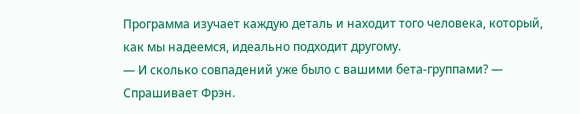Программа изучает каждую деталь и находит того человека, который, как мы надеемся, идеально подходит другому.
— И сколько совпадений уже было с вашими бета-группами? — Спрашивает Фрэн.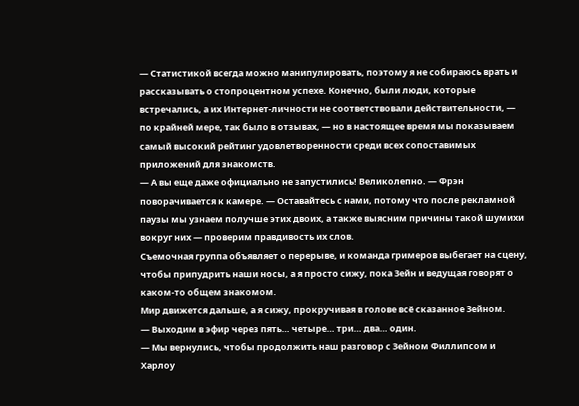— Статистикой всегда можно манипулировать, поэтому я не собираюсь врать и рассказывать о стопроцентном успехе. Конечно, были люди, которые встречались, а их Интернет-личности не соответствовали действительности, — по крайней мере, так было в отзывах, — но в настоящее время мы показываем самый высокий рейтинг удовлетворенности среди всех сопоставимых приложений для знакомств.
— А вы еще даже официально не запустились! Великолепно. — Фрэн поворачивается к камере. — Оставайтесь с нами, потому что после рекламной паузы мы узнаем получше этих двоих, а также выясним причины такой шумихи вокруг них — проверим правдивость их слов.
Съемочная группа объявляет о перерыве, и команда гримеров выбегает на сцену, чтобы припудрить наши носы, а я просто сижу, пока Зейн и ведущая говорят о каком-то общем знакомом.
Мир движется дальше, а я сижу, прокручивая в голове всё сказанное Зейном.
— Выходим в эфир через пять… четыре… три… два… один.
— Мы вернулись, чтобы продолжить наш разговор с Зейном Филлипсом и Харлоу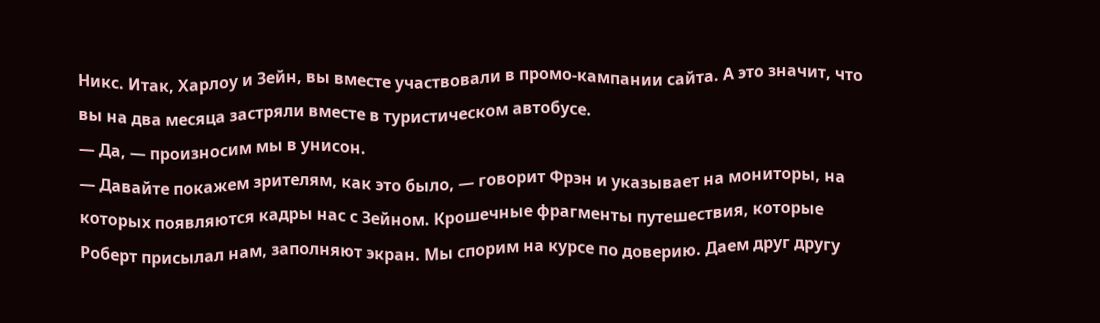Никс. Итак, Харлоу и Зейн, вы вместе участвовали в промо-кампании сайта. А это значит, что вы на два месяца застряли вместе в туристическом автобусе.
— Да, — произносим мы в унисон.
— Давайте покажем зрителям, как это было, — говорит Фрэн и указывает на мониторы, на которых появляются кадры нас с Зейном. Крошечные фрагменты путешествия, которые Роберт присылал нам, заполняют экран. Мы спорим на курсе по доверию. Даем друг другу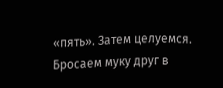«пять». Затем целуемся. Бросаем муку друг в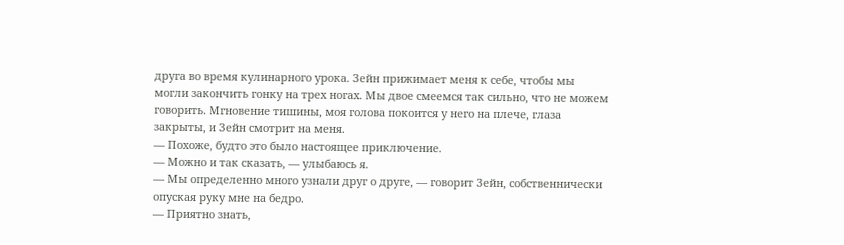друга во время кулинарного урока. Зейн прижимает меня к себе, чтобы мы могли закончить гонку на трех ногах. Мы двое смеемся так сильно, что не можем говорить. Мгновение тишины, моя голова покоится у него на плече, глаза закрыты, и Зейн смотрит на меня.
— Похоже, будто это было настоящее приключение.
— Можно и так сказать, — улыбаюсь я.
— Мы определенно много узнали друг о друге, — говорит Зейн, собственнически опуская руку мне на бедро.
— Приятно знать,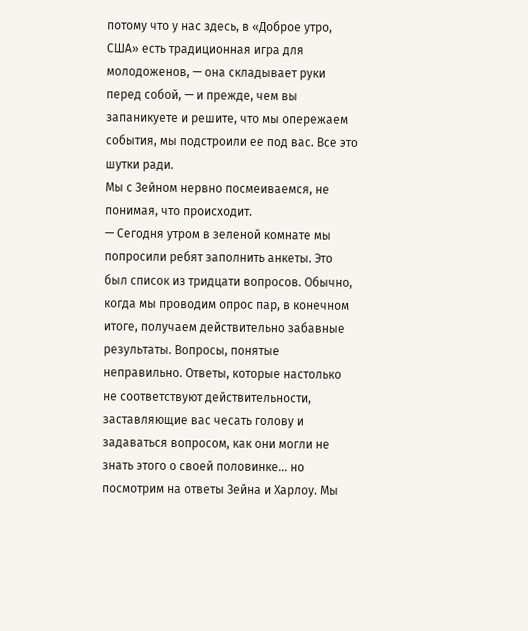потому что у нас здесь, в «Доброе утро, США» есть традиционная игра для молодоженов, — она складывает руки перед собой, — и прежде, чем вы запаникуете и решите, что мы опережаем события, мы подстроили ее под вас. Все это шутки ради.
Мы с Зейном нервно посмеиваемся, не понимая, что происходит.
— Сегодня утром в зеленой комнате мы попросили ребят заполнить анкеты. Это был список из тридцати вопросов. Обычно, когда мы проводим опрос пар, в конечном итоге, получаем действительно забавные результаты. Вопросы, понятые неправильно. Ответы, которые настолько не соответствуют действительности, заставляющие вас чесать голову и задаваться вопросом, как они могли не знать этого о своей половинке… но посмотрим на ответы Зейна и Харлоу. Мы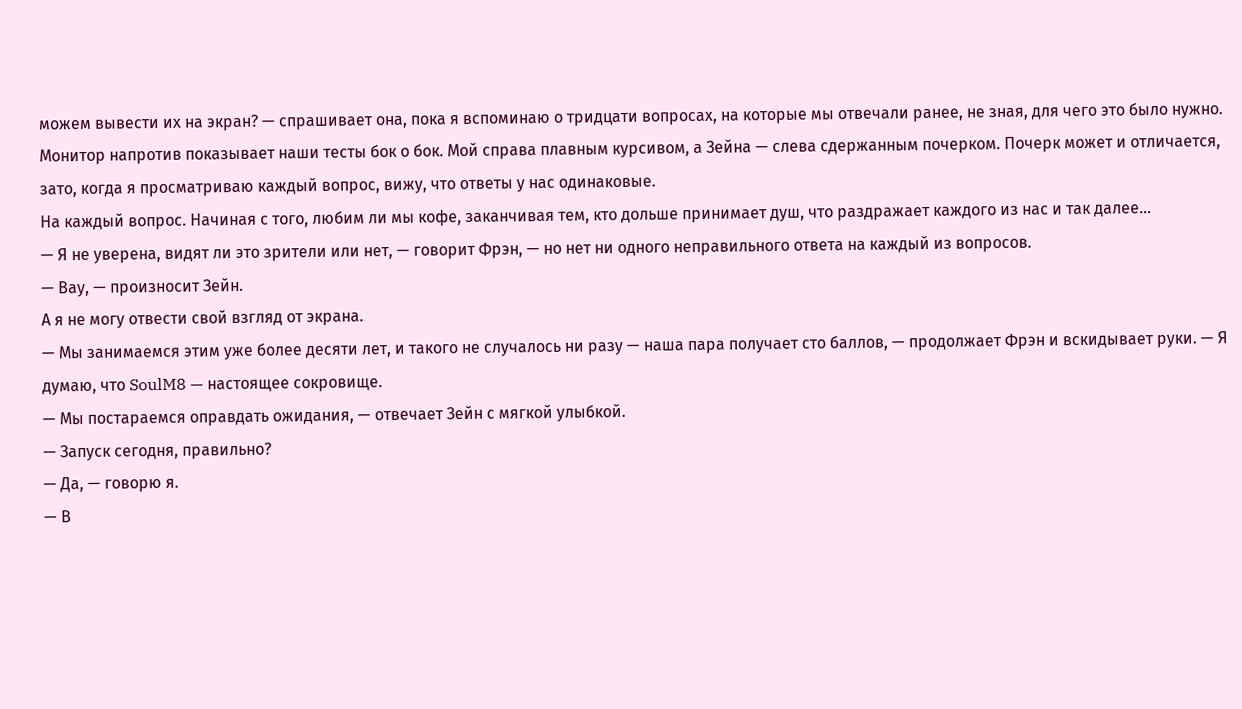можем вывести их на экран? — спрашивает она, пока я вспоминаю о тридцати вопросах, на которые мы отвечали ранее, не зная, для чего это было нужно.
Монитор напротив показывает наши тесты бок о бок. Мой справа плавным курсивом, а Зейна — слева сдержанным почерком. Почерк может и отличается, зато, когда я просматриваю каждый вопрос, вижу, что ответы у нас одинаковые.
На каждый вопрос. Начиная с того, любим ли мы кофе, заканчивая тем, кто дольше принимает душ, что раздражает каждого из нас и так далее…
— Я не уверена, видят ли это зрители или нет, — говорит Фрэн, — но нет ни одного неправильного ответа на каждый из вопросов.
— Вау, — произносит Зейн.
А я не могу отвести свой взгляд от экрана.
— Мы занимаемся этим уже более десяти лет, и такого не случалось ни разу — наша пара получает сто баллов, — продолжает Фрэн и вскидывает руки. — Я думаю, что SoulM8 — настоящее сокровище.
— Мы постараемся оправдать ожидания, — отвечает Зейн с мягкой улыбкой.
— Запуск сегодня, правильно?
— Да, — говорю я.
— В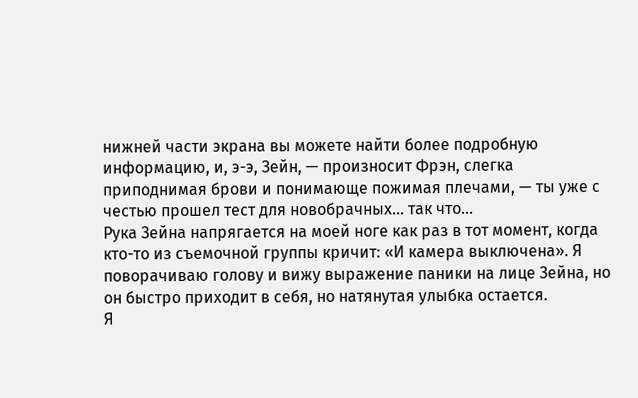нижней части экрана вы можете найти более подробную информацию, и, э-э, Зейн, — произносит Фрэн, слегка приподнимая брови и понимающе пожимая плечами, — ты уже с честью прошел тест для новобрачных… так что…
Рука Зейна напрягается на моей ноге как раз в тот момент, когда кто-то из съемочной группы кричит: «И камера выключена». Я поворачиваю голову и вижу выражение паники на лице Зейна, но он быстро приходит в себя, но натянутая улыбка остается.
Я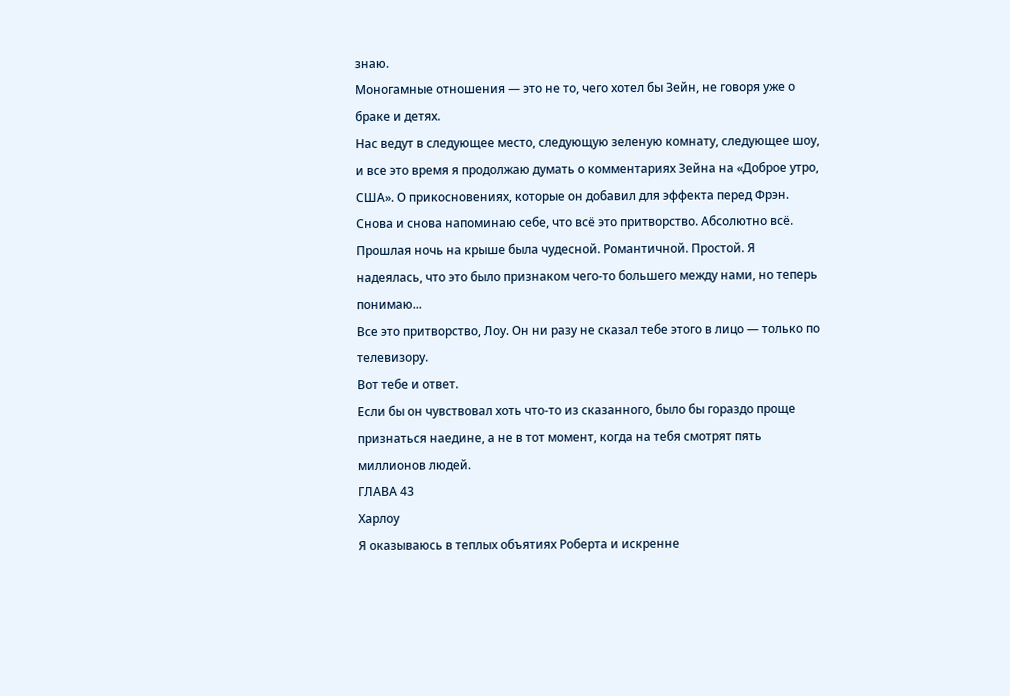знаю.
Моногамные отношения — это не то, чего хотел бы Зейн, не говоря уже о браке и детях.
Нас ведут в следующее место, следующую зеленую комнату, следующее шоу, и все это время я продолжаю думать о комментариях Зейна на «Доброе утро, США». О прикосновениях, которые он добавил для эффекта перед Фрэн.
Снова и снова напоминаю себе, что всё это притворство. Абсолютно всё. Прошлая ночь на крыше была чудесной. Романтичной. Простой. Я надеялась, что это было признаком чего-то большего между нами, но теперь понимаю...
Все это притворство, Лоу. Он ни разу не сказал тебе этого в лицо — только по телевизору.
Вот тебе и ответ.
Если бы он чувствовал хоть что-то из сказанного, было бы гораздо проще признаться наедине, а не в тот момент, когда на тебя смотрят пять миллионов людей.
ГЛАВА 43
Харлоу
Я оказываюсь в теплых объятиях Роберта и искренне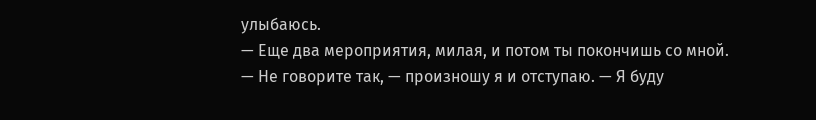улыбаюсь.
— Еще два мероприятия, милая, и потом ты покончишь со мной.
— Не говорите так, — произношу я и отступаю. — Я буду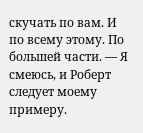скучать по вам. И по всему этому. По большей части. — Я смеюсь, и Роберт следует моему примеру.